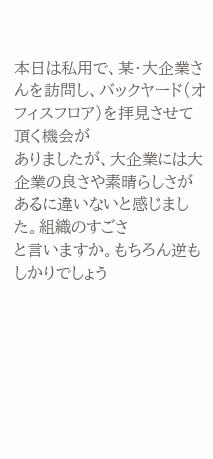本日は私用で、某・大企業さんを訪問し、バックヤード(オフィスフロア)を拝見させて頂く機会が
ありましたが、大企業には大企業の良さや素晴らしさがあるに違いないと感じました。組織のすごさ
と言いますか。もちろん逆もしかりでしょう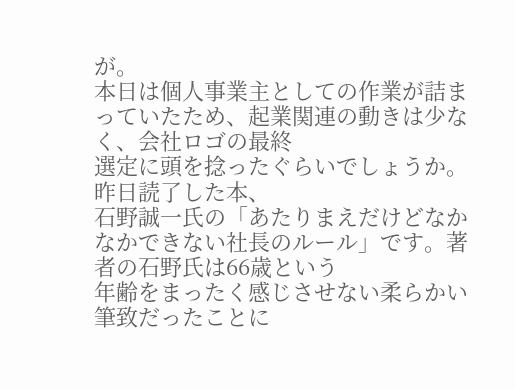が。
本日は個人事業主としての作業が詰まっていたため、起業関連の動きは少なく、会社ロゴの最終
選定に頭を捻ったぐらいでしょうか。
昨日読了した本、
石野誠一氏の「あたりまえだけどなかなかできない社長のルール」です。著者の石野氏は66歳という
年齢をまったく感じさせない柔らかい筆致だったことに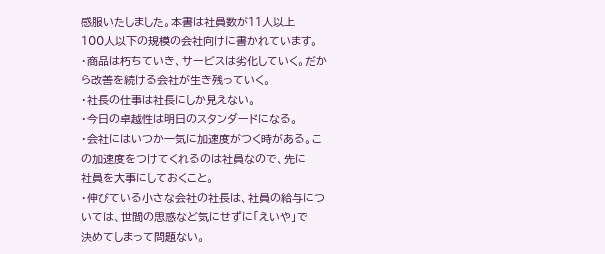感服いたしました。本書は社員数が11人以上
100人以下の規模の会社向けに書かれています。
・商品は朽ちていき、サービスは劣化していく。だから改善を続ける会社が生き残っていく。
・社長の仕事は社長にしか見えない。
・今日の卓越性は明日のスタンダードになる。
・会社にはいつか一気に加速度がつく時がある。この加速度をつけてくれるのは社員なので、先に
社員を大事にしておくこと。
・伸びている小さな会社の社長は、社員の給与については、世間の思惑など気にせずに「えいや」で
決めてしまって問題ない。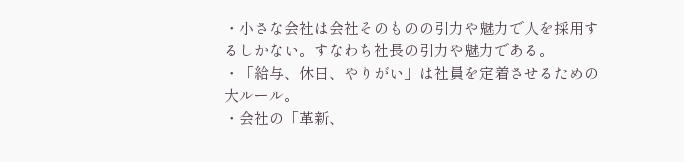・小さな会社は会社そのものの引力や魅力で人を採用するしかない。すなわち社長の引力や魅力である。
・「給与、休日、やりがい」は社員を定着させるための大ルール。
・会社の「革新、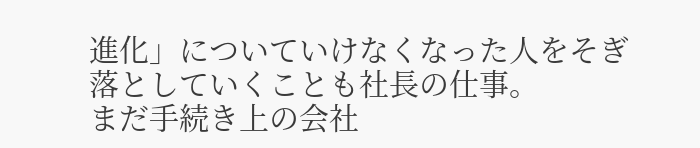進化」についていけなくなった人をそぎ落としていくことも社長の仕事。
まだ手続き上の会社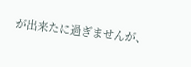が出来たに過ぎませんが、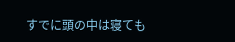すでに頭の中は寝ても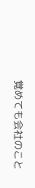覚めても会社のこと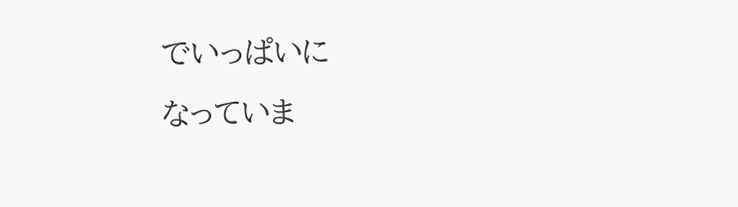でいっぱいに
なっていま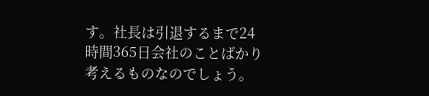す。社長は引退するまで24時間365日会社のことばかり考えるものなのでしょう。